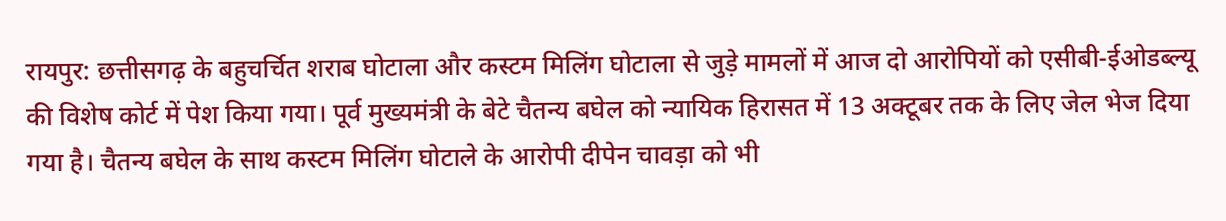रायपुर: छत्तीसगढ़ के बहुचर्चित शराब घोटाला और कस्टम मिलिंग घोटाला से जुड़े मामलों में आज दो आरोपियों को एसीबी-ईओडब्ल्यू की विशेष कोर्ट में पेश किया गया। पूर्व मुख्यमंत्री के बेटे चैतन्य बघेल को न्यायिक हिरासत में 13 अक्टूबर तक के लिए जेल भेज दिया गया है। चैतन्य बघेल के साथ कस्टम मिलिंग घोटाले के आरोपी दीपेन चावड़ा को भी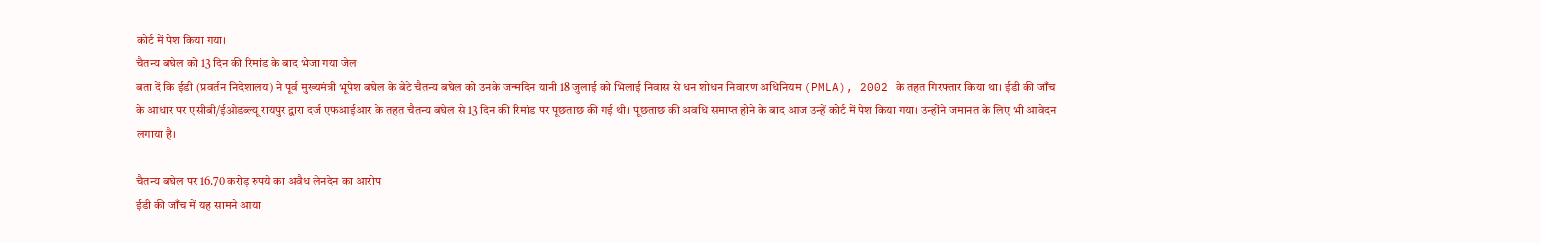कोर्ट में पेश किया गया।
चैतन्य बघेल को 13 दिन की रिमांड के बाद भेजा गया जेल
बता दें कि ईडी (प्रवर्तन निदेशालय) ने पूर्व मुख्यमंत्री भूपेश बघेल के बेटे चैतन्य बघेल को उनके जन्मदिन यानी 18 जुलाई को भिलाई निवास से धन शोधन निवारण अधिनियम (PMLA), 2002 के तहत गिरफ्तार किया था। ईडी की जाँच के आधार पर एसीबी/ईओडब्ल्यू रायपुर द्वारा दर्ज एफआईआर के तहत चैतन्य बघेल से 13 दिन की रिमांड पर पूछताछ की गई थी। पूछताछ की अवधि समाप्त होने के बाद आज उन्हें कोर्ट में पेश किया गया। उन्होंने जमानत के लिए भी आवेदन लगाया है।

चैतन्य बघेल पर 16.70 करोड़ रुपये का अवैध लेनदेन का आरोप
ईडी की जाँच में यह सामने आया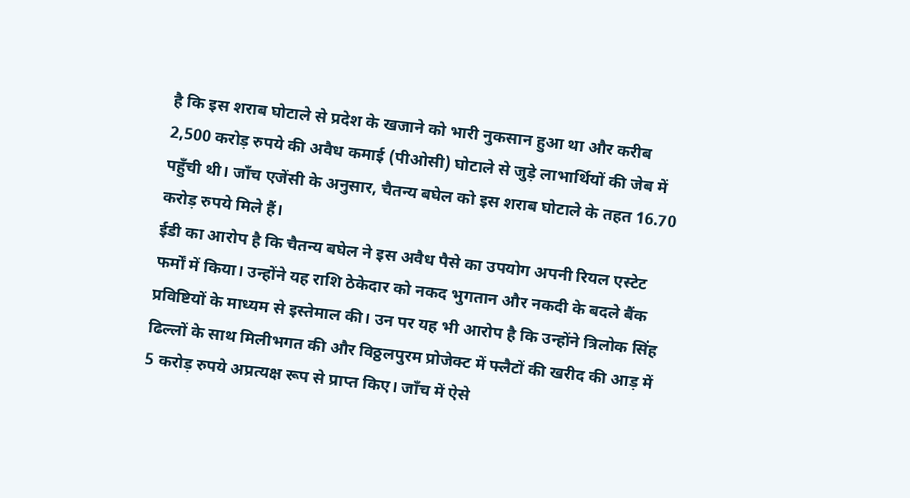है कि इस शराब घोटाले से प्रदेश के खजाने को भारी नुकसान हुआ था और करीब 2,500 करोड़ रुपये की अवैध कमाई (पीओसी) घोटाले से जुड़े लाभार्थियों की जेब में पहुँची थी। जाँच एजेंसी के अनुसार, चैतन्य बघेल को इस शराब घोटाले के तहत 16.70 करोड़ रुपये मिले हैं।
ईडी का आरोप है कि चैतन्य बघेल ने इस अवैध पैसे का उपयोग अपनी रियल एस्टेट फर्मों में किया। उन्होंने यह राशि ठेकेदार को नकद भुगतान और नकदी के बदले बैंक प्रविष्टियों के माध्यम से इस्तेमाल की। उन पर यह भी आरोप है कि उन्होंने त्रिलोक सिंह ढिल्लों के साथ मिलीभगत की और विठ्ठलपुरम प्रोजेक्ट में फ्लैटों की खरीद की आड़ में 5 करोड़ रुपये अप्रत्यक्ष रूप से प्राप्त किए। जाँच में ऐसे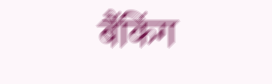बैंकिंग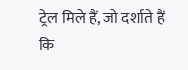ट्रेल मिले हैं, जो दर्शाते हैं कि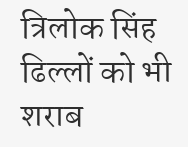त्रिलोक सिंह ढिल्लों को भी शराब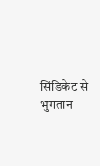सिंडिकेट से भुगतान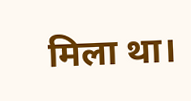मिला था।